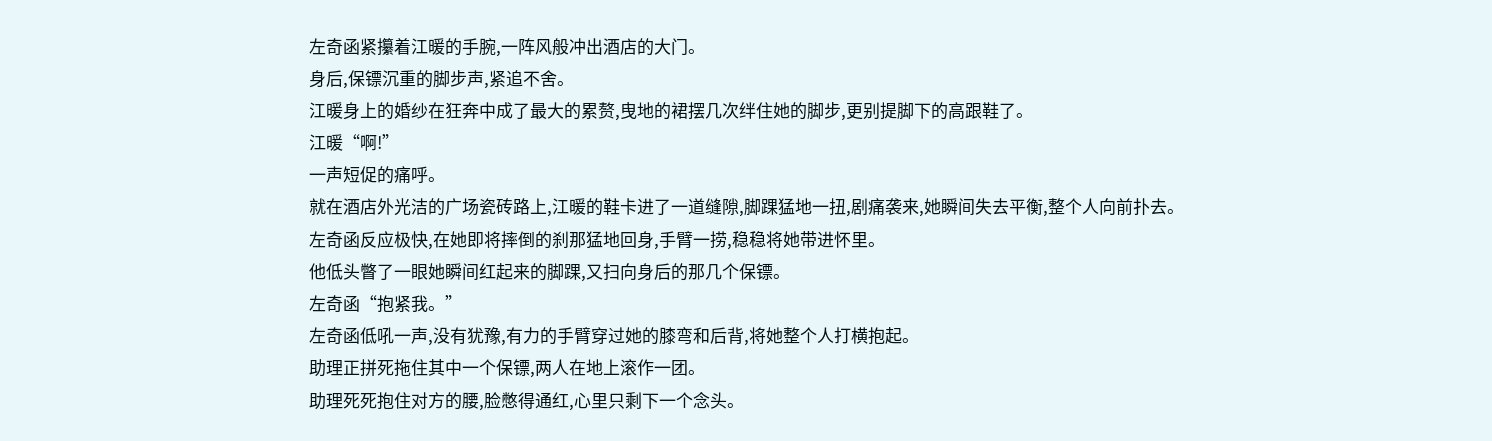左奇函紧攥着江暖的手腕,一阵风般冲出酒店的大门。
身后,保镖沉重的脚步声,紧追不舍。
江暖身上的婚纱在狂奔中成了最大的累赘,曳地的裙摆几次绊住她的脚步,更别提脚下的高跟鞋了。
江暖“啊!”
一声短促的痛呼。
就在酒店外光洁的广场瓷砖路上,江暖的鞋卡进了一道缝隙,脚踝猛地一扭,剧痛袭来,她瞬间失去平衡,整个人向前扑去。
左奇函反应极快,在她即将摔倒的刹那猛地回身,手臂一捞,稳稳将她带进怀里。
他低头瞥了一眼她瞬间红起来的脚踝,又扫向身后的那几个保镖。
左奇函“抱紧我。”
左奇函低吼一声,没有犹豫,有力的手臂穿过她的膝弯和后背,将她整个人打横抱起。
助理正拼死拖住其中一个保镖,两人在地上滚作一团。
助理死死抱住对方的腰,脸憋得通红,心里只剩下一个念头。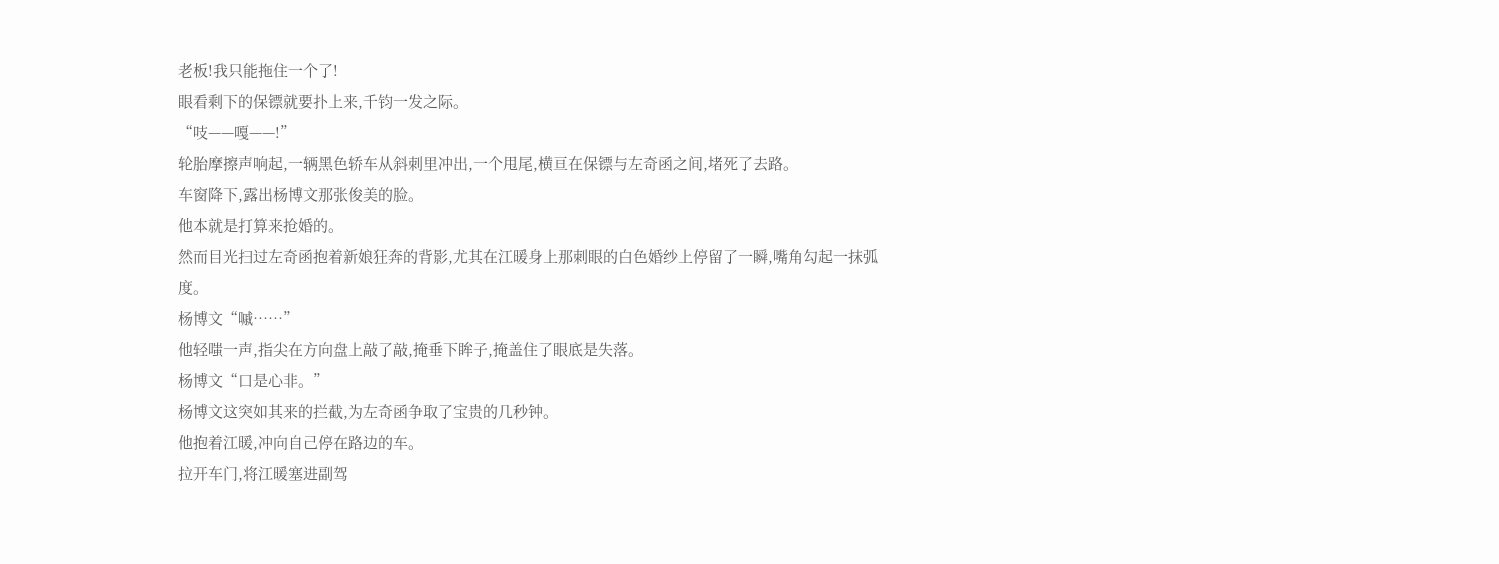老板!我只能拖住一个了!
眼看剩下的保镖就要扑上来,千钧一发之际。
“吱——嘎——!”
轮胎摩擦声响起,一辆黑色轿车从斜刺里冲出,一个甩尾,横亘在保镖与左奇函之间,堵死了去路。
车窗降下,露出杨博文那张俊美的脸。
他本就是打算来抢婚的。
然而目光扫过左奇函抱着新娘狂奔的背影,尤其在江暖身上那刺眼的白色婚纱上停留了一瞬,嘴角勾起一抹弧度。
杨博文“嘁……”
他轻嗤一声,指尖在方向盘上敲了敲,掩垂下眸子,掩盖住了眼底是失落。
杨博文“口是心非。”
杨博文这突如其来的拦截,为左奇函争取了宝贵的几秒钟。
他抱着江暖,冲向自己停在路边的车。
拉开车门,将江暖塞进副驾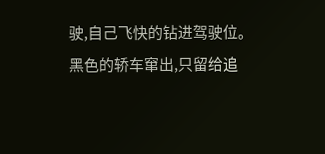驶,自己飞快的钻进驾驶位。
黑色的轿车窜出,只留给追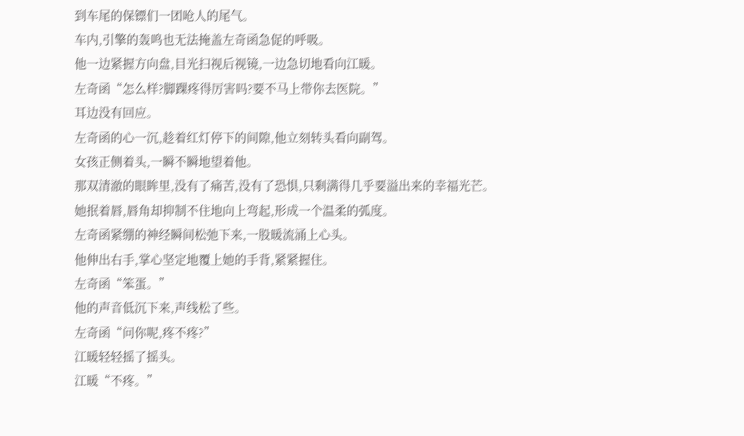到车尾的保镖们一团呛人的尾气。
车内,引擎的轰鸣也无法掩盖左奇函急促的呼吸。
他一边紧握方向盘,目光扫视后视镜,一边急切地看向江暖。
左奇函“怎么样?脚踝疼得厉害吗?要不马上带你去医院。”
耳边没有回应。
左奇函的心一沉,趁着红灯停下的间隙,他立刻转头看向副驾。
女孩正侧着头,一瞬不瞬地望着他。
那双清澈的眼眸里,没有了痛苦,没有了恐惧,只剩满得几乎要溢出来的幸福光芒。
她抿着唇,唇角却抑制不住地向上弯起,形成一个温柔的弧度。
左奇函紧绷的神经瞬间松弛下来,一股暖流涌上心头。
他伸出右手,掌心坚定地覆上她的手背,紧紧握住。
左奇函“笨蛋。”
他的声音低沉下来,声线松了些。
左奇函“问你呢,疼不疼?”
江暖轻轻摇了摇头。
江暖“不疼。”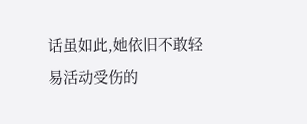话虽如此,她依旧不敢轻易活动受伤的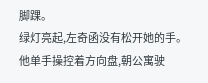脚踝。
绿灯亮起,左奇函没有松开她的手。
他单手操控着方向盘,朝公寓驶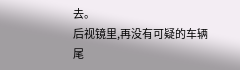去。
后视镜里,再没有可疑的车辆尾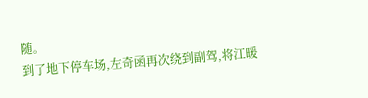随。
到了地下停车场,左奇函再次绕到副驾,将江暖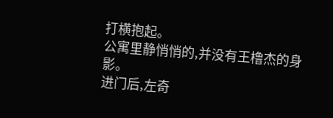打横抱起。
公寓里静悄悄的,并没有王橹杰的身影。
进门后,左奇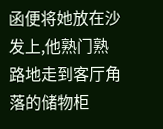函便将她放在沙发上,他熟门熟路地走到客厅角落的储物柜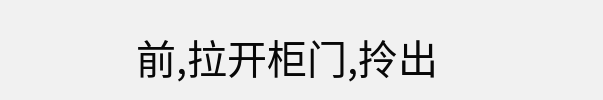前,拉开柜门,拎出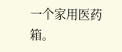一个家用医药箱。